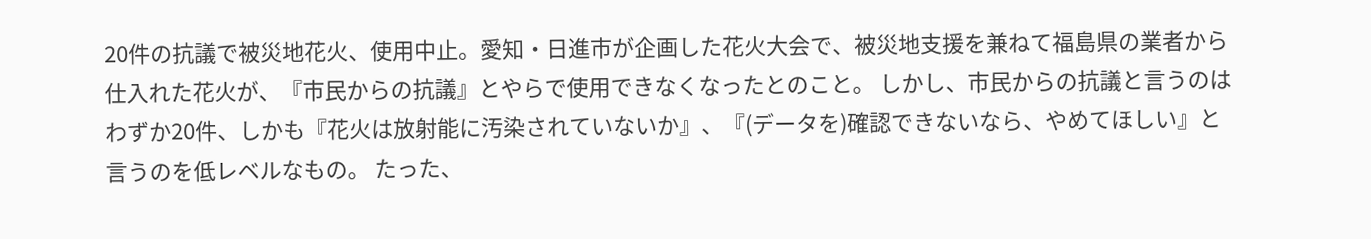20件の抗議で被災地花火、使用中止。愛知・日進市が企画した花火大会で、被災地支援を兼ねて福島県の業者から仕入れた花火が、『市民からの抗議』とやらで使用できなくなったとのこと。 しかし、市民からの抗議と言うのはわずか20件、しかも『花火は放射能に汚染されていないか』、『(データを)確認できないなら、やめてほしい』と言うのを低レベルなもの。 たった、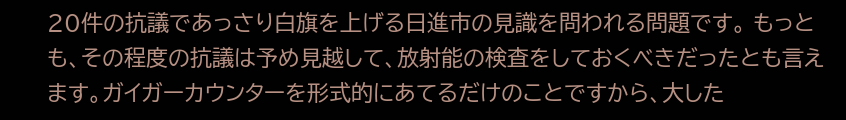20件の抗議であっさり白旗を上げる日進市の見識を問われる問題です。 もっとも、その程度の抗議は予め見越して、放射能の検査をしておくべきだったとも言えます。ガイガーカウンターを形式的にあてるだけのことですから、大した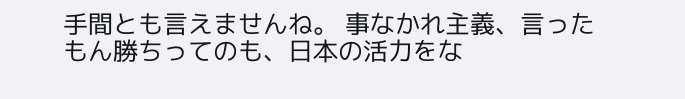手間とも言えませんね。 事なかれ主義、言ったもん勝ちってのも、日本の活力をな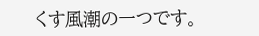くす風潮の一つです。